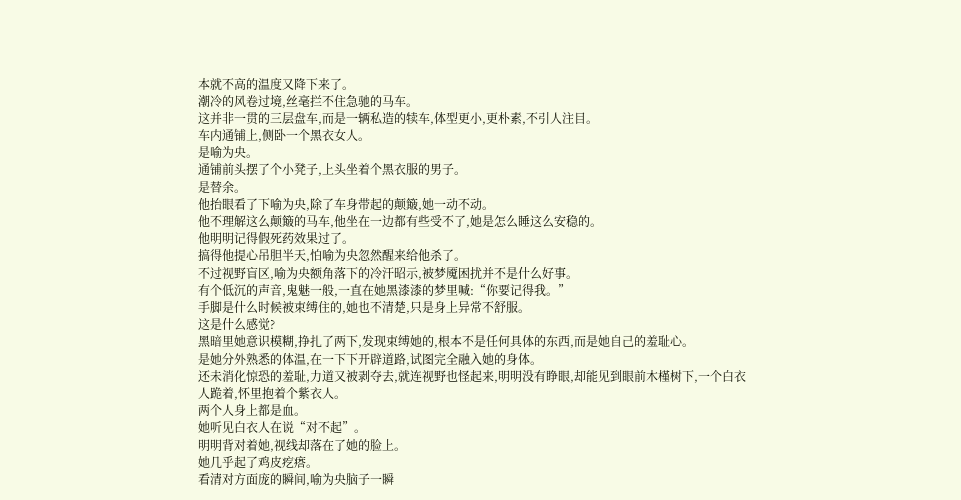本就不高的温度又降下来了。
潮冷的风卷过境,丝毫拦不住急驰的马车。
这并非一贯的三层盘车,而是一辆私造的犊车,体型更小,更朴素,不引人注目。
车内通铺上,侧卧一个黑衣女人。
是喻为央。
通铺前头摆了个小凳子,上头坐着个黑衣服的男子。
是替余。
他抬眼看了下喻为央,除了车身带起的颠簸,她一动不动。
他不理解这么颠簸的马车,他坐在一边都有些受不了,她是怎么睡这么安稳的。
他明明记得假死药效果过了。
搞得他提心吊胆半天,怕喻为央忽然醒来给他杀了。
不过视野盲区,喻为央额角落下的冷汗昭示,被梦魇困扰并不是什么好事。
有个低沉的声音,鬼魅一般,一直在她黑漆漆的梦里喊:“你要记得我。”
手脚是什么时候被束缚住的,她也不清楚,只是身上异常不舒服。
这是什么感觉?
黑暗里她意识模糊,挣扎了两下,发现束缚她的,根本不是任何具体的东西,而是她自己的羞耻心。
是她分外熟悉的体温,在一下下开辟道路,试图完全融入她的身体。
还未消化惊恐的羞耻,力道又被剥夺去,就连视野也怪起来,明明没有睁眼,却能见到眼前木槿树下,一个白衣人跪着,怀里抱着个紫衣人。
两个人身上都是血。
她听见白衣人在说“对不起”。
明明背对着她,视线却落在了她的脸上。
她几乎起了鸡皮疙瘩。
看清对方面庞的瞬间,喻为央脑子一瞬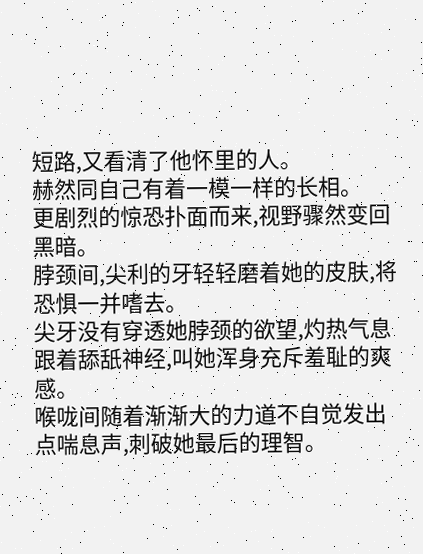短路,又看清了他怀里的人。
赫然同自己有着一模一样的长相。
更剧烈的惊恐扑面而来,视野骤然变回黑暗。
脖颈间,尖利的牙轻轻磨着她的皮肤,将恐惧一并嗜去。
尖牙没有穿透她脖颈的欲望,灼热气息跟着舔舐神经,叫她浑身充斥羞耻的爽感。
喉咙间随着渐渐大的力道不自觉发出点喘息声,刺破她最后的理智。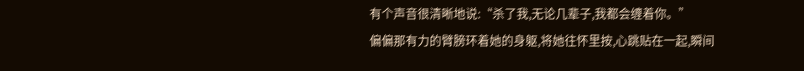有个声音很清晰地说:“杀了我,无论几辈子,我都会缠着你。”
偏偏那有力的臂膀环着她的身躯,将她往怀里按,心跳贴在一起,瞬间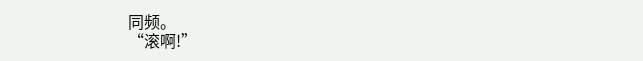同频。
“滚啊!”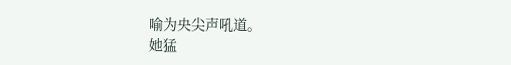喻为央尖声吼道。
她猛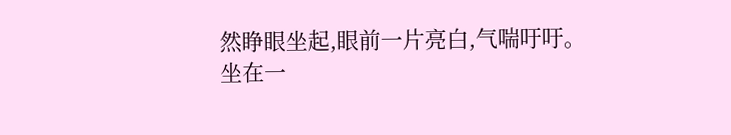然睁眼坐起,眼前一片亮白,气喘吁吁。
坐在一